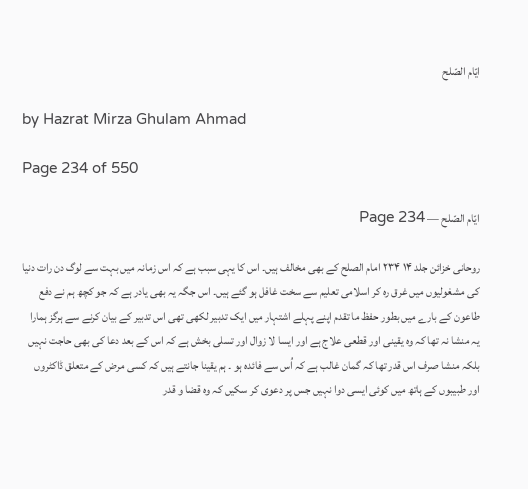ایّام الصّلح

by Hazrat Mirza Ghulam Ahmad

Page 234 of 550

ایّام الصّلح — Page 234

روحانی خزائن جلد ۱۴ ۲۳۴ امام الصلح کے بھی مخالف ہیں۔ اس کا یہی سبب ہے کہ اس زمانہ میں بہت سے لوگ دن رات دنیا کی مشغولیوں میں غرق رہ کر اسلامی تعلیم سے سخت غافل ہو گئے ہیں۔ اس جگہ یہ بھی یادر ہے کہ جو کچھ ہم نے دفع طاعون کے بارے میں بطور حفظ ما تقدم اپنے پہلے اشتہار میں ایک تدبیر لکھی تھی اس تدبیر کے بیان کرنے سے ہرگز ہمارا یہ منشا نہ تھا کہ وہ یقینی اور قطعی علاج ہے اور ایسا لا زوال اور تسلی بخش ہے کہ اس کے بعد دعا کی بھی حاجت نہیں بلکہ منشا صرف اس قدر تھا کہ گمان غالب ہے کہ اُس سے فائدہ ہو ۔ ہم یقینا جانتے ہیں کہ کسی مرض کے متعلق ڈاکٹروں اور طبیبوں کے ہاتھ میں کوئی ایسی دوا نہیں جس پر دعوی کر سکیں کہ وہ قضا و قدر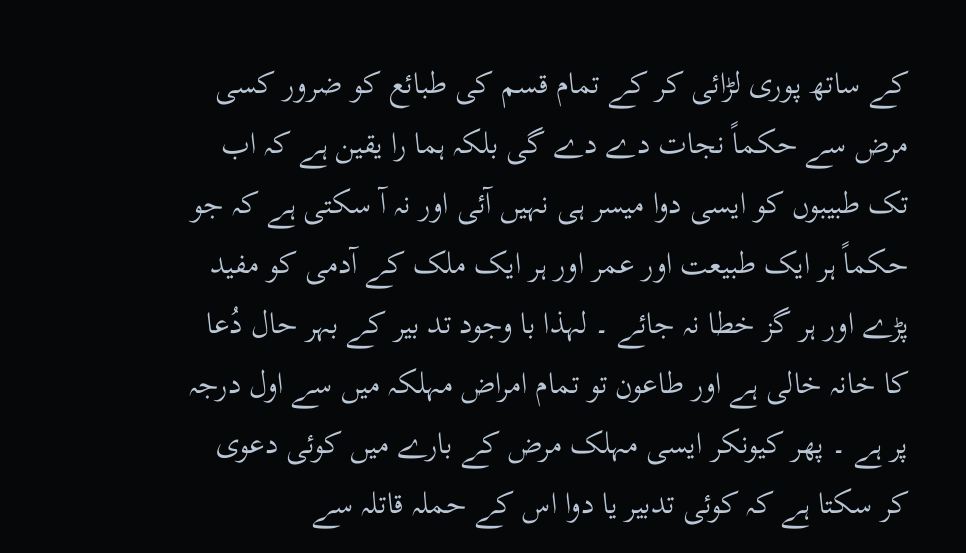کے ساتھ پوری لڑائی کر کے تمام قسم کی طبائع کو ضرور کسی مرض سے حکماً نجات دے دے گی بلکہ ہما را یقین ہے کہ اب تک طبیبوں کو ایسی دوا میسر ہی نہیں آئی اور نہ آ سکتی ہے کہ جو حکماً ہر ایک طبیعت اور عمر اور ہر ایک ملک کے آدمی کو مفید پڑے اور ہر گز خطا نہ جائے ۔ لہذا با وجود تد بیر کے بہر حال دُعا کا خانہ خالی ہے اور طاعون تو تمام امراض مہلکہ میں سے اول درجہ پر ہے ۔ پھر کیونکر ایسی مہلک مرض کے بارے میں کوئی دعوی کر سکتا ہے کہ کوئی تدبیر یا دوا اس کے حملہ قاتلہ سے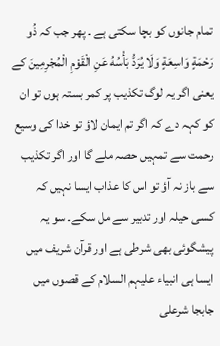تمام جانوں کو بچا سکتی ہے ۔ پھر جب کہ ذُو رَحْمَةٍ وَاسِعَةٍ وَلَا يُرَدُّ بَأْسُهُ عَنِ الْقَوْمِ الْمُجْرِمِينَ کے یعنی اگر یہ لوگ تکذیب پر کمر بستہ ہوں تو ان کو کہہ دے کہ اگر تم ایمان لاؤ تو خدا کی وسیع رحمت سے تمہیں حصہ ملے گا اور اگر تکذیب سے باز نہ آؤ تو اس کا عذاب ایسا نہیں کہ کسی حیلہ اور تدبیر سے مل سکے۔ سو یہ پیشگوئی بھی شرطی ہے اور قرآن شریف میں ایسا ہی انبیاء علیہم السلام کے قصوں میں جابجا شرعلی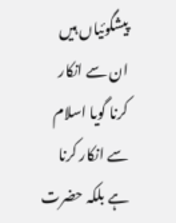پیشگوئیاں ہیں ان سے انکار کرنا گویا اسلام سے انکار کرنا ہے بلکہ حضرت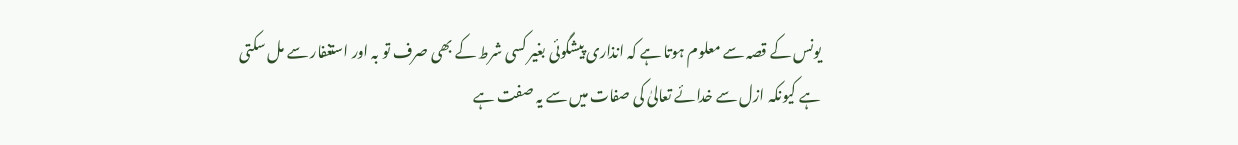یونس کے قصہ سے معلوم ہوتا ہے کہ انذاری پیشگوئی بغیر کسی شرط کے بھی صرف تو بہ اور استغفار سے مل سکتی ہے کیونکہ ازل سے خدائے تعالیٰ کی صفات میں سے یہ صفت ہے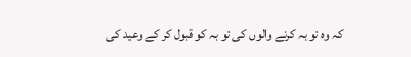کہ وہ تو بہ کرنے والوں کی تو بہ کو قبول کر کے وعید کی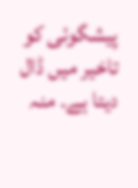پیشگوئی کو تاخیر میں ڈال دیتا ہے۔ منہ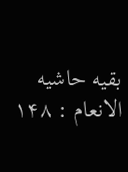بقیه حاشیه الانعام : ۱۴۸